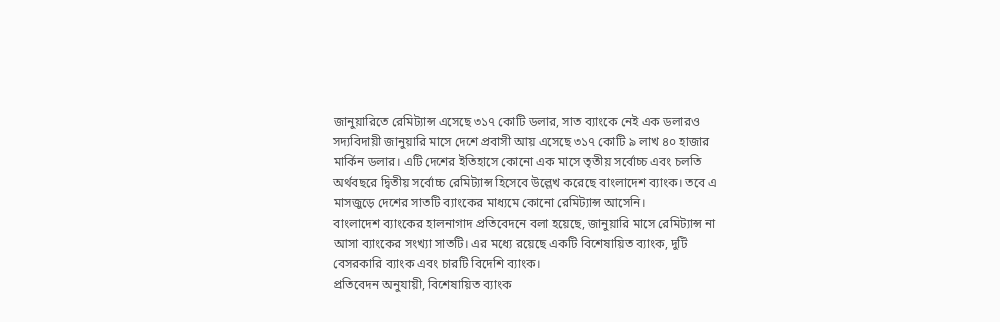জানুয়ারিতে রেমিট্যান্স এসেছে ৩১৭ কোটি ডলার, সাত ব্যাংকে নেই এক ডলারও
সদ্যবিদায়ী জানুয়ারি মাসে দেশে প্রবাসী আয় এসেছে ৩১৭ কোটি ৯ লাখ ৪০ হাজার মার্কিন ডলার। এটি দেশের ইতিহাসে কোনো এক মাসে তৃতীয় সর্বোচ্চ এবং চলতি অর্থবছরে দ্বিতীয় সর্বোচ্চ রেমিট্যান্স হিসেবে উল্লেখ করেছে বাংলাদেশ ব্যাংক। তবে এ মাসজুড়ে দেশের সাতটি ব্যাংকের মাধ্যমে কোনো রেমিট্যান্স আসেনি।
বাংলাদেশ ব্যাংকের হালনাগাদ প্রতিবেদনে বলা হয়েছে, জানুয়ারি মাসে রেমিট্যান্স না আসা ব্যাংকের সংখ্যা সাতটি। এর মধ্যে রয়েছে একটি বিশেষায়িত ব্যাংক, দুটি বেসরকারি ব্যাংক এবং চারটি বিদেশি ব্যাংক।
প্রতিবেদন অনুযায়ী, বিশেষায়িত ব্যাংক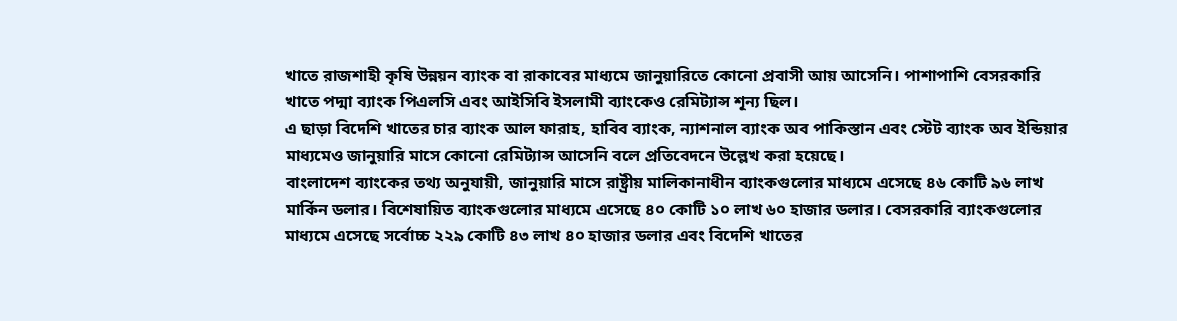খাতে রাজশাহী কৃষি উন্নয়ন ব্যাংক বা রাকাবের মাধ্যমে জানুয়ারিতে কোনো প্রবাসী আয় আসেনি। পাশাপাশি বেসরকারি খাতে পদ্মা ব্যাংক পিএলসি এবং আইসিবি ইসলামী ব্যাংকেও রেমিট্যান্স শূন্য ছিল।
এ ছাড়া বিদেশি খাতের চার ব্যাংক আল ফারাহ, হাবিব ব্যাংক, ন্যাশনাল ব্যাংক অব পাকিস্তান এবং স্টেট ব্যাংক অব ইন্ডিয়ার মাধ্যমেও জানুয়ারি মাসে কোনো রেমিট্যান্স আসেনি বলে প্রতিবেদনে উল্লেখ করা হয়েছে।
বাংলাদেশ ব্যাংকের তথ্য অনুযায়ী, জানুয়ারি মাসে রাষ্ট্রীয় মালিকানাধীন ব্যাংকগুলোর মাধ্যমে এসেছে ৪৬ কোটি ৯৬ লাখ মার্কিন ডলার। বিশেষায়িত ব্যাংকগুলোর মাধ্যমে এসেছে ৪০ কোটি ১০ লাখ ৬০ হাজার ডলার। বেসরকারি ব্যাংকগুলোর মাধ্যমে এসেছে সর্বোচ্চ ২২৯ কোটি ৪৩ লাখ ৪০ হাজার ডলার এবং বিদেশি খাতের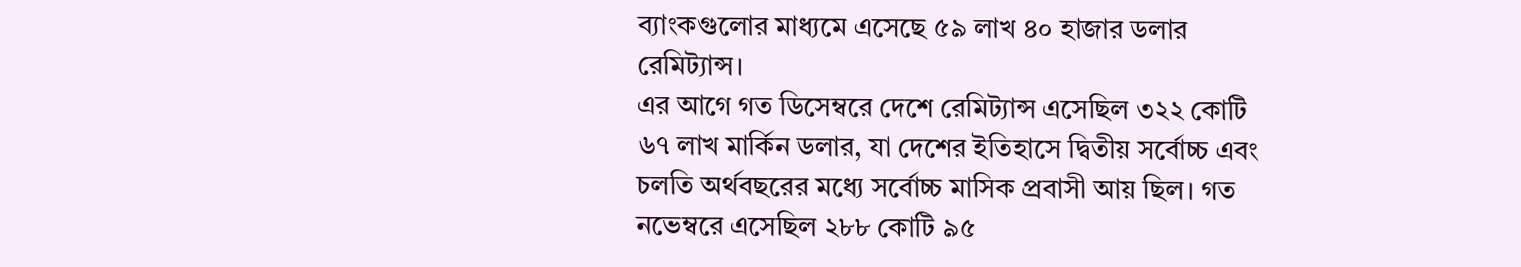ব্যাংকগুলোর মাধ্যমে এসেছে ৫৯ লাখ ৪০ হাজার ডলার রেমিট্যান্স।
এর আগে গত ডিসেম্বরে দেশে রেমিট্যান্স এসেছিল ৩২২ কোটি ৬৭ লাখ মার্কিন ডলার, যা দেশের ইতিহাসে দ্বিতীয় সর্বোচ্চ এবং চলতি অর্থবছরের মধ্যে সর্বোচ্চ মাসিক প্রবাসী আয় ছিল। গত নভেম্বরে এসেছিল ২৮৮ কোটি ৯৫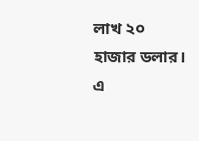লাখ ২০ হাজার ডলার।
এ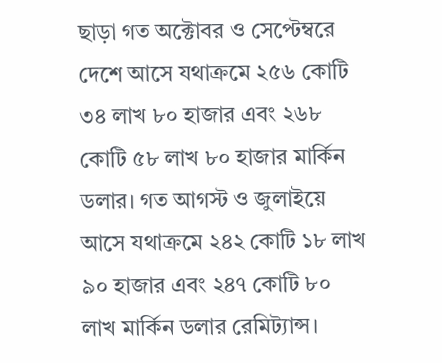ছাড়া গত অক্টোবর ও সেপ্টেম্বরে দেশে আসে যথাক্রমে ২৫৬ কোটি ৩৪ লাখ ৮০ হাজার এবং ২৬৮ কোটি ৫৮ লাখ ৮০ হাজার মার্কিন ডলার। গত আগস্ট ও জুলাইয়ে আসে যথাক্রমে ২৪২ কোটি ১৮ লাখ ৯০ হাজার এবং ২৪৭ কোটি ৮০ লাখ মার্কিন ডলার রেমিট্যান্স।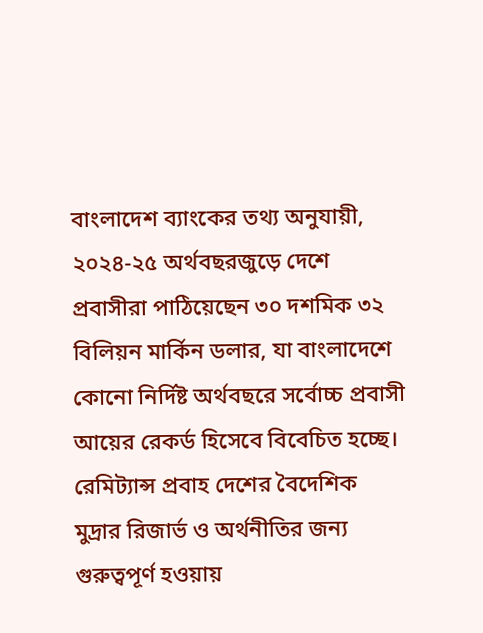বাংলাদেশ ব্যাংকের তথ্য অনুযায়ী, ২০২৪-২৫ অর্থবছরজুড়ে দেশে প্রবাসীরা পাঠিয়েছেন ৩০ দশমিক ৩২ বিলিয়ন মার্কিন ডলার, যা বাংলাদেশে কোনো নির্দিষ্ট অর্থবছরে সর্বোচ্চ প্রবাসী আয়ের রেকর্ড হিসেবে বিবেচিত হচ্ছে।
রেমিট্যান্স প্রবাহ দেশের বৈদেশিক মুদ্রার রিজার্ভ ও অর্থনীতির জন্য গুরুত্বপূর্ণ হওয়ায়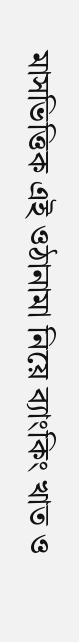মাসভিত্তিক এই ওঠানামা নিয়ে ব্যাংকিং খাত ও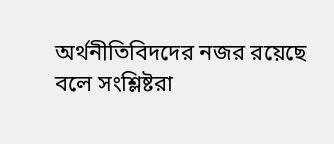অর্থনীতিবিদদের নজর রয়েছে বলে সংশ্লিষ্টরা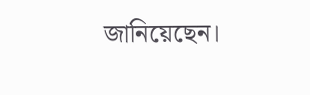জানিয়েছেন।